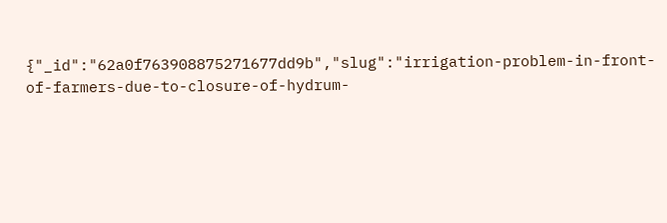{"_id":"62a0f763908875271677dd9b","slug":"irrigation-problem-in-front-of-farmers-due-to-closure-of-hydrum-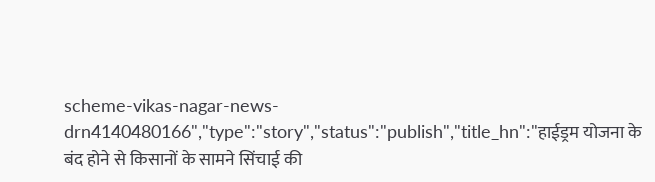scheme-vikas-nagar-news-drn4140480166","type":"story","status":"publish","title_hn":"हाईड्रम योजना के बंद होने से किसानों के सामने सिंचाई की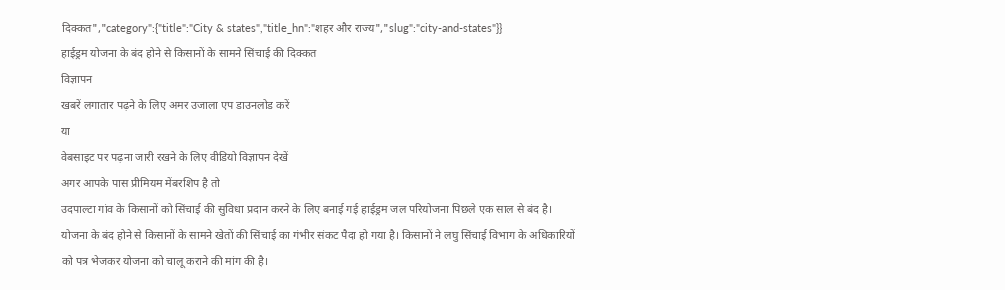दिक्कत","category":{"title":"City & states","title_hn":"शहर और राज्य","slug":"city-and-states"}}
हाईड्रम योजना के बंद होने से किसानों के सामने सिंचाई की दिक्कत
विज्ञापन
खबरें लगातार पढ़ने के लिए अमर उजाला एप डाउनलोड करें
या
वेबसाइट पर पढ़ना जारी रखने के लिए वीडियो विज्ञापन देखें
अगर आपके पास प्रीमियम मेंबरशिप है तो
उदपाल्टा गांव के किसानों को सिंचाई की सुविधा प्रदान करने के लिए बनाई गई हाईड्रम जल परियोजना पिछले एक साल से बंद है। योजना के बंद होने से किसानों के सामने खेतों की सिंचाई का गंभीर संकट पैदा हो गया है। किसानों ने लघु सिंचाई विभाग के अधिकारियों को पत्र भेजकर योजना को चालू कराने की मांग की है।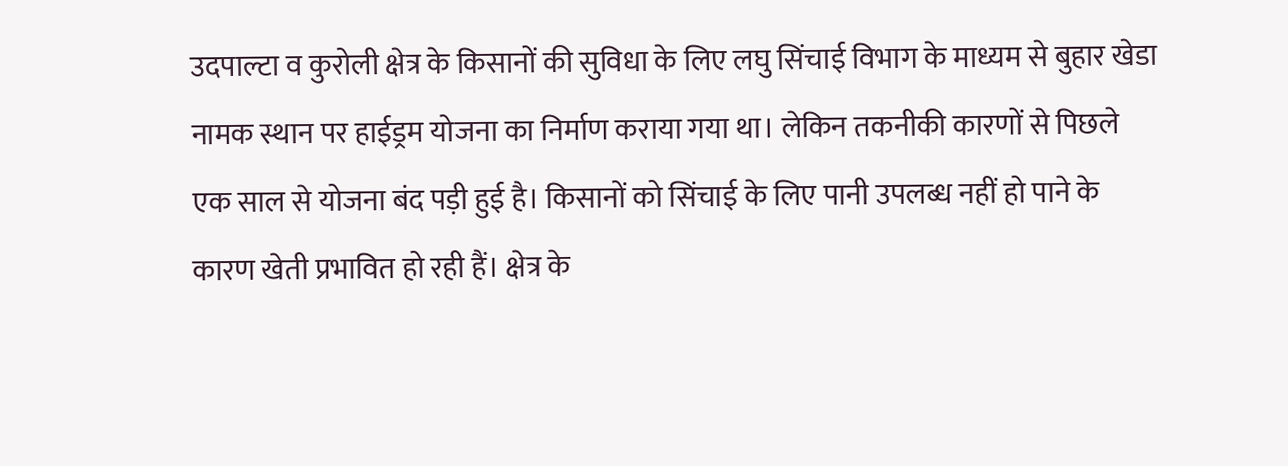उदपाल्टा व कुरोली क्षेत्र के किसानों की सुविधा के लिए लघु सिंचाई विभाग के माध्यम से बुहार खेडा नामक स्थान पर हाईड्रम योजना का निर्माण कराया गया था। लेकिन तकनीकी कारणों से पिछले एक साल से योजना बंद पड़ी हुई है। किसानों को सिंचाई के लिए पानी उपलब्ध नहीं हो पाने के कारण खेती प्रभावित हो रही हैं। क्षेत्र के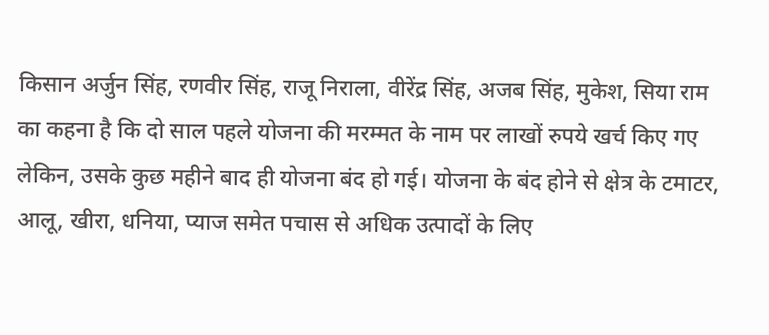किसान अर्जुन सिंह, रणवीर सिंह, राजू निराला, वीरेंद्र सिंह, अजब सिंह, मुकेश, सिया राम का कहना है कि दो साल पहले योजना की मरम्मत के नाम पर लाखों रुपये खर्च किए गए लेकिन, उसके कुछ महीने बाद ही योजना बंद हो गई। योजना के बंद होने से क्षेत्र के टमाटर, आलू, खीरा, धनिया, प्याज समेत पचास से अधिक उत्पादों के लिए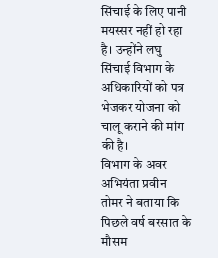सिंचाई के लिए पानी मयस्सर नहीं हो रहा है। उन्होंने लघु सिंचाई विभाग के अधिकारियों को पत्र भेजकर योजना को चालू कराने की मांग की है।
विभाग के अवर अभियंता प्रवीन तोमर ने बताया कि पिछले वर्ष बरसात के मौसम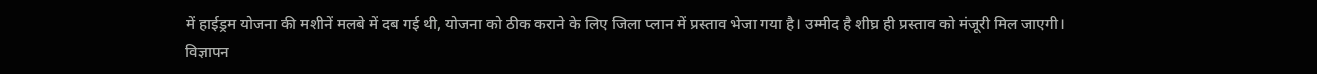में हाईड्रम योजना की मशीनें मलबे में दब गई थी, योजना को ठीक कराने के लिए जिला प्लान में प्रस्ताव भेजा गया है। उम्मीद है शीघ्र ही प्रस्ताव को मंजूरी मिल जाएगी।
विज्ञापन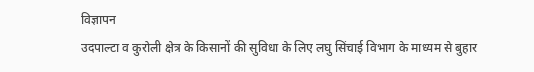विज्ञापन
उदपाल्टा व कुरोली क्षेत्र के किसानों की सुविधा के लिए लघु सिंचाई विभाग के माध्यम से बुहार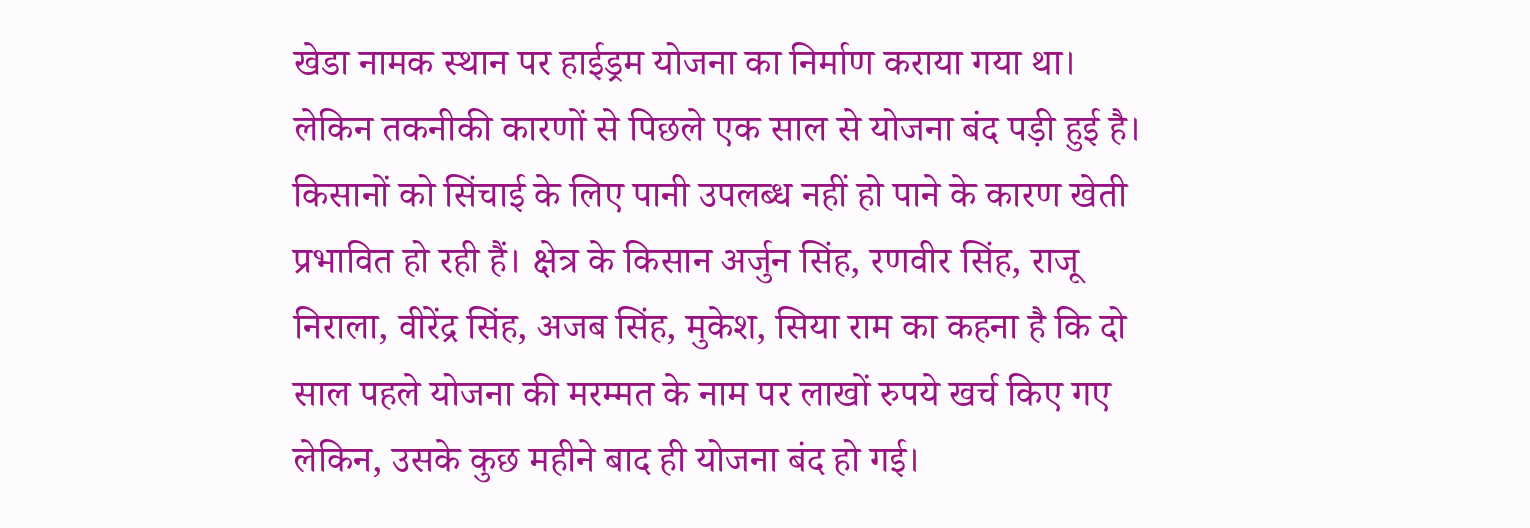खेडा नामक स्थान पर हाईड्रम योजना का निर्माण कराया गया था। लेकिन तकनीकी कारणों से पिछले एक साल से योजना बंद पड़ी हुई है। किसानों को सिंचाई के लिए पानी उपलब्ध नहीं हो पाने के कारण खेती प्रभावित हो रही हैं। क्षेत्र के किसान अर्जुन सिंह, रणवीर सिंह, राजू निराला, वीरेंद्र सिंह, अजब सिंह, मुकेश, सिया राम का कहना है कि दो साल पहले योजना की मरम्मत के नाम पर लाखों रुपये खर्च किए गए लेकिन, उसके कुछ महीने बाद ही योजना बंद हो गई।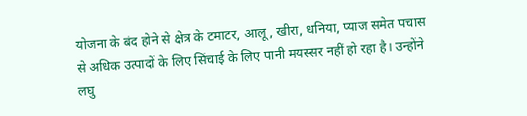योजना के बंद होने से क्षेत्र के टमाटर, आलू, खीरा, धनिया, प्याज समेत पचास से अधिक उत्पादों के लिए सिंचाई के लिए पानी मयस्सर नहीं हो रहा है। उन्होंने लघु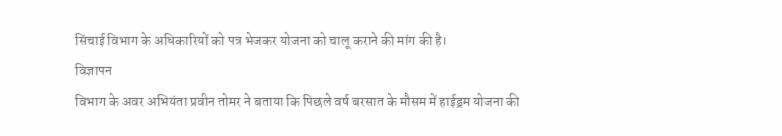सिंचाई विभाग के अधिकारियों को पत्र भेजकर योजना को चालू कराने की मांग की है।
विज्ञापन
विभाग के अवर अभियंता प्रवीन तोमर ने बताया कि पिछले वर्ष बरसात के मौसम में हाईड्रम योजना की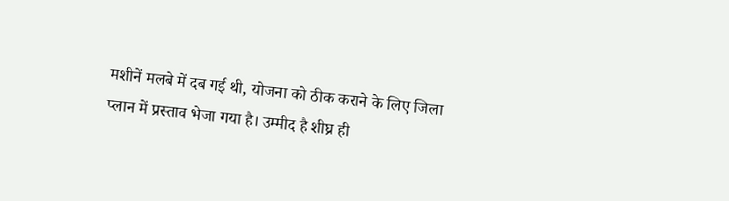मशीनें मलबे में दब गई थी, योजना को ठीक कराने के लिए जिला प्लान में प्रस्ताव भेजा गया है। उम्मीद है शीघ्र ही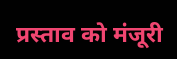प्रस्ताव को मंजूरी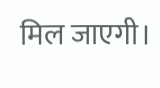मिल जाएगी।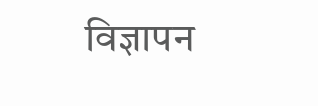विज्ञापन